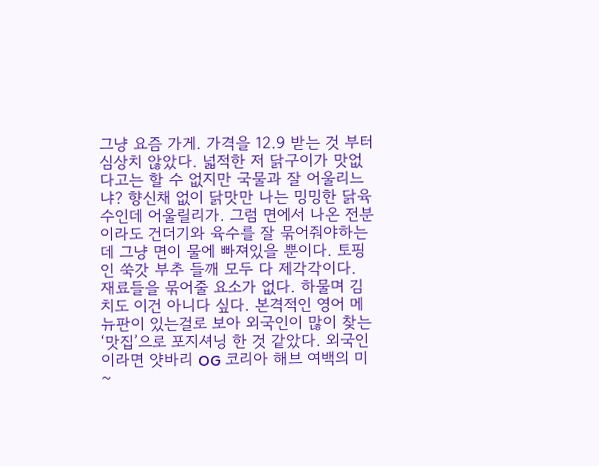그냥 요즘 가게. 가격을 12.9 받는 것 부터 심상치 않았다. 넓적한 저 닭구이가 맛없다고는 할 수 없지만 국물과 잘 어울리느냐? 향신채 없이 닭맛만 나는 밍밍한 닭육수인데 어울릴리가. 그럼 면에서 나온 전분이라도 건더기와 육수를 잘 묶어줘야하는데 그냥 면이 물에 빠져있을 뿐이다. 토핑인 쑥갓 부추 들깨 모두 다 제각각이다. 재료들을 묶어줄 요소가 없다. 하물며 김치도 이건 아니다 싶다. 본격적인 영어 메뉴판이 있는걸로 보아 외국인이 많이 찾는 ‘맛집’으로 포지셔닝 한 것 같았다. 외국인이라면 얏바리 OG 코리아 해브 여백의 미~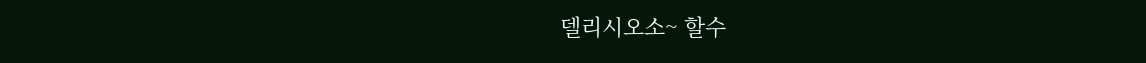델리시오소~ 할수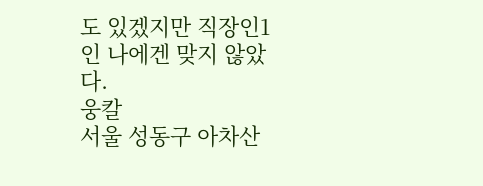도 있겠지만 직장인1 인 나에겐 맞지 않았다.
웅칼
서울 성동구 아차산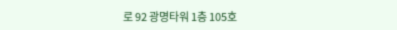로 92 광명타워 1층 105호